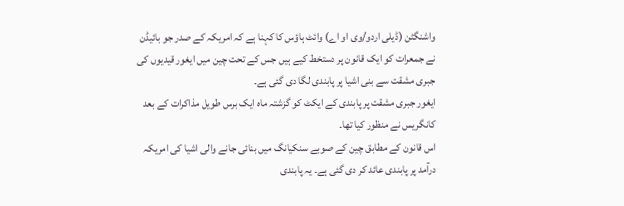واشنگٹن (ڈیلی اردو/وی او اے) وائٹ ہاؤس کا کہنا ہے کہ امریکہ کے صدر جو بائیڈن نے جمعرات کو ایک قانون پر دستخط کیے ہیں جس کے تحت چین میں ایغور قیدیوں کی جبری مشقت سے بنی اشیا پر پابندی لگا دی گئی ہے۔
ایغور جبری مشقت پر پابندی کے ایکٹ کو گزشتہ ماہ ایک برس طویل مذاکرات کے بعد کانگریس نے منظور کیا تھا۔
اس قانون کے مطابق چین کے صوبے سنکیانگ میں بنائی جانے والی اشیا کی امریکہ درآمد پر پابندی عائد کر دی گئی ہے۔ یہ پابندی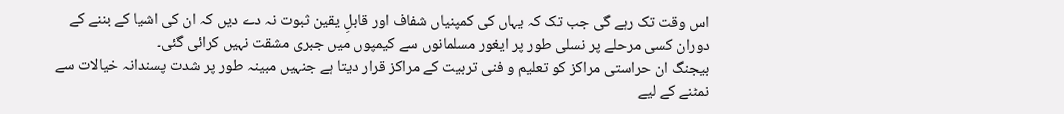اس وقت تک رہے گی جب تک کہ یہاں کی کمپنیاں شفاف اور قابلِ یقین ثبوت نہ دے دیں کہ ان کی اشیا کے بننے کے دوران کسی مرحلے پر نسلی طور پر ایغور مسلمانوں سے کیمپوں میں جبری مشقت نہیں کرائی گئی۔
بیجنگ ان حراستی مراکز کو تعلیم و فنی تربیت کے مراکز قرار دیتا ہے جنہیں مبینہ طور پر شدت پسندانہ خیالات سے نمٹنے کے لیے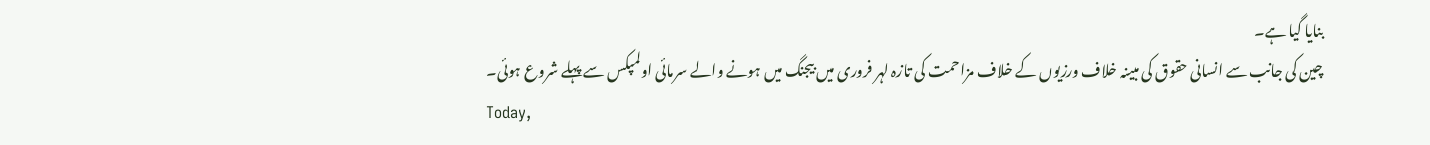بنایا گیا ہے۔
چین کی جانب سے انسانی حقوق کی مبینہ خلاف ورزیوں کے خلاف مزاحمت کی تازہ لہر فروری میں بیجنگ میں ہونے والے سرمائی اولمپکس سے پہلے شروع ہوئی۔
Today,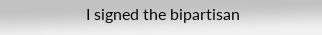I signed the bipartisan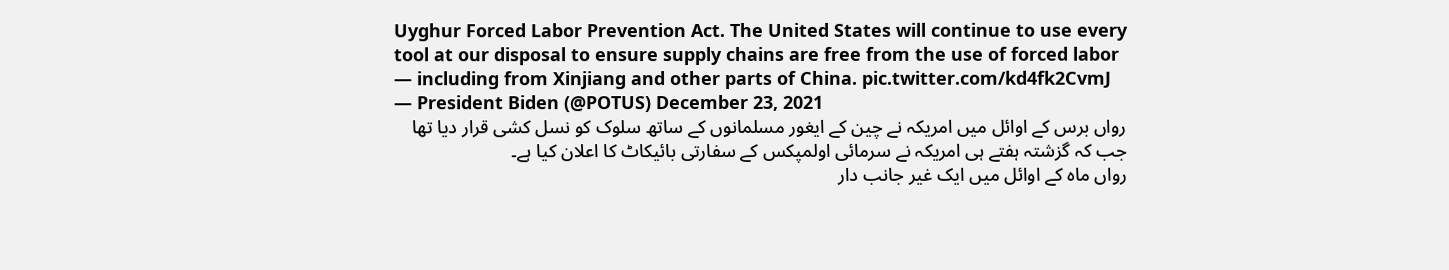Uyghur Forced Labor Prevention Act. The United States will continue to use every tool at our disposal to ensure supply chains are free from the use of forced labor — including from Xinjiang and other parts of China. pic.twitter.com/kd4fk2CvmJ
— President Biden (@POTUS) December 23, 2021
رواں برس کے اوائل میں امریکہ نے چین کے ایغور مسلمانوں کے ساتھ سلوک کو نسل کشی قرار دیا تھا جب کہ گزشتہ ہفتے ہی امریکہ نے سرمائی اولمپکس کے سفارتی بائیکاٹ کا اعلان کیا ہے۔
رواں ماہ کے اوائل میں ایک غیر جانب دار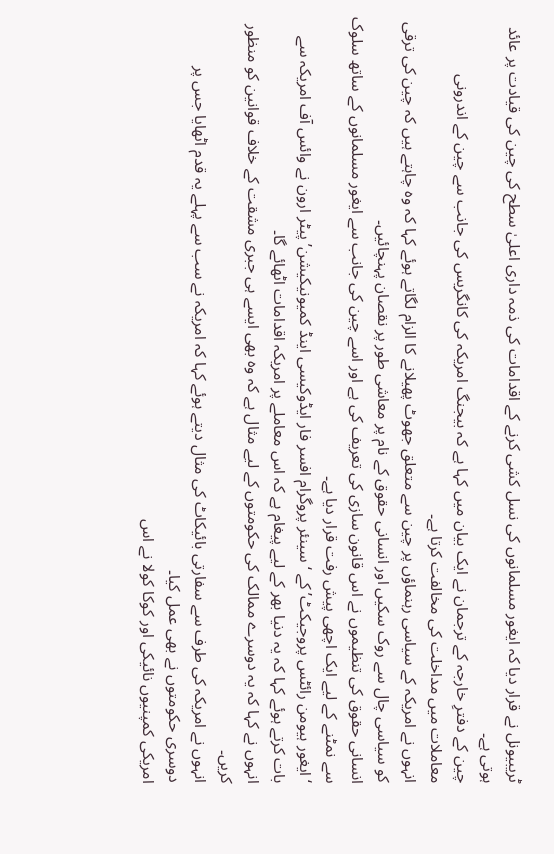ٹریبیونل نے قرار دیا کہ ایغور مسلمانوں کی نسل کشی کرنے کے اقدامات کی ذمہ داری اعلیٰ سطح کی چین کی قیادت پر عائد ہوتی ہے۔
چین کے دفترِ خارجہ کے ترجمان نے ایک بیان میں کہا ہے کہ بیجنگ امریکہ کی کانگریس کی جانب سے چین کے اندرونی معاملات میں مداخلت کی مخالفت کرتا ہے۔
انہوں نے امریکہ کے سیاسی رہنماؤں پر چین سے متعلق جھوٹ پھیلانے کا الزام لگاتے ہوئے کہا کہ وہ چاہتے ہیں کہ چین کی ترقی کو سیاسی چال سے روک سکیں اور انسانی حقوق کے نام پر معاشی طور پر نقصان پہنچائیں۔
انسانی حقوق کی تنظیموں نے اس قانون سازی کی تعریف کی ہے اور اسے چین کی جانب سے ایغور مسلمانوں کے ساتھ سلوک سے نمٹنے کے لیے ایک اچھی پیش رفت قرار دیا ہے۔
‘ایغور ہیومن رائٹس پروجیکٹ’ کے ‘سینئر پروگرام افسر فار ایڈوکیسی اینڈ کمیونیکیشن’ پیٹر ارون نے وائس آف امریکہ سے بات کرتے ہوئے کہا کہ یہ دنیا بھر کے لیے پیغام ہے کہ اس معاملے پر امریکہ اقدامات اٹھائے گا۔
انہوں نے کہا کہ یہ دوسرے ممالک کی حکومتوں کے لیے مثال ہے کہ وہ بھی ایسے ہی جبری مشقت کے خلاف قوانین کو منظور کریں۔
انہوں نے امریکہ کی طرف سے سفارتی بائیکاٹ کی مثال دیتے ہوئے کہا کہ امریکہ نے سب سے پہلے یہ قدم اٹھایا جس پر دوسری حکومتوں نے بھی عمل کیا۔
امریکی کمپنیوں نائیکی اور کوکا کولا نے اس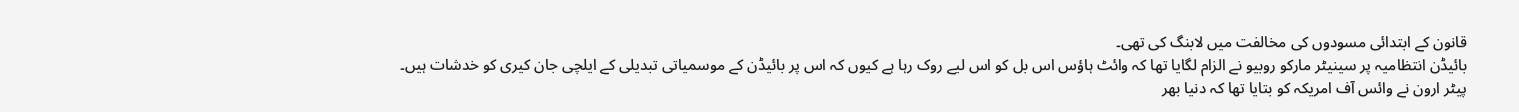قانون کے ابتدائی مسودوں کی مخالفت میں لابنگ کی تھی۔
بائیڈن انتظامیہ پر سینیٹر مارکو روبیو نے الزام لگایا تھا کہ وائٹ ہاؤس اس بل کو اس لیے روک رہا ہے کیوں کہ اس پر بائیڈن کے موسمیاتی تبدیلی کے ایلچی جان کیری کو خدشات ہیں۔
پیٹر ارون نے وائس آف امریکہ کو بتایا تھا کہ دنیا بھر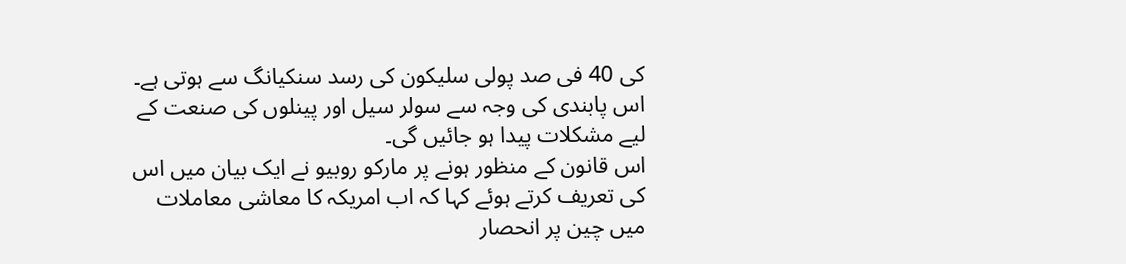کی 40 فی صد پولی سلیکون کی رسد سنکیانگ سے ہوتی ہے۔ اس پابندی کی وجہ سے سولر سیل اور پینلوں کی صنعت کے لیے مشکلات پیدا ہو جائیں گی۔
اس قانون کے منظور ہونے پر مارکو روبیو نے ایک بیان میں اس کی تعریف کرتے ہوئے کہا کہ اب امریکہ کا معاشی معاملات میں چین پر انحصار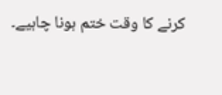کرنے کا وقت ختم ہونا چاہیے۔